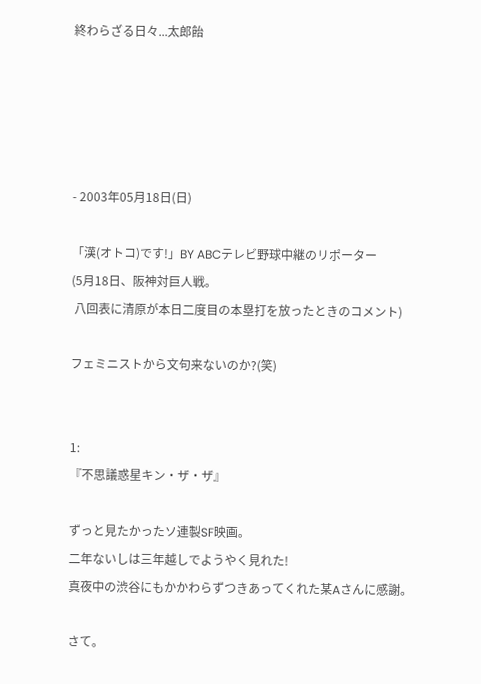終わらざる日々...太郎飴





- 2003年05月18日(日)

「漢(オトコ)です!」BY ABCテレビ野球中継のリポーター
(5月18日、阪神対巨人戦。
 八回表に清原が本日二度目の本塁打を放ったときのコメント)

フェミニストから文句来ないのか?(笑)


1:
『不思議惑星キン・ザ・ザ』

ずっと見たかったソ連製SF映画。
二年ないしは三年越しでようやく見れた!
真夜中の渋谷にもかかわらずつきあってくれた某Aさんに感謝。

さて。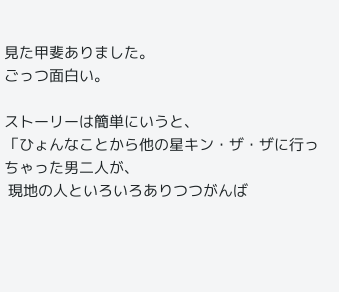見た甲斐ありました。
ごっつ面白い。

ストーリーは簡単にいうと、
「ひょんなことから他の星キン・ザ・ザに行っちゃった男二人が、
 現地の人といろいろありつつがんば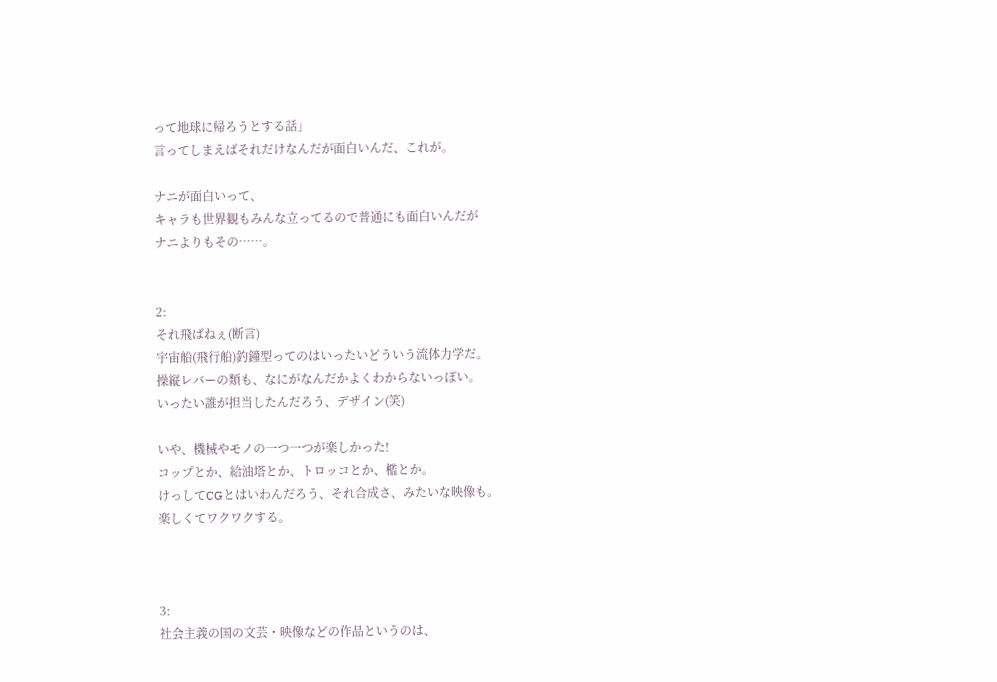って地球に帰ろうとする話」
言ってしまえばそれだけなんだが面白いんだ、これが。

ナニが面白いって、
キャラも世界観もみんな立ってるので普通にも面白いんだが
ナニよりもその……。


2:
それ飛ばねぇ(断言)
宇宙船(飛行船)釣鐘型ってのはいったいどういう流体力学だ。
操縦レバーの類も、なにがなんだかよくわからないっぽい。
いったい誰が担当したんだろう、デザイン(笑)

いや、機械やモノの一つ一つが楽しかった!
コップとか、給油塔とか、トロッコとか、檻とか。
けっしてCGとはいわんだろう、それ合成さ、みたいな映像も。
楽しくてワクワクする。



3:
社会主義の国の文芸・映像などの作品というのは、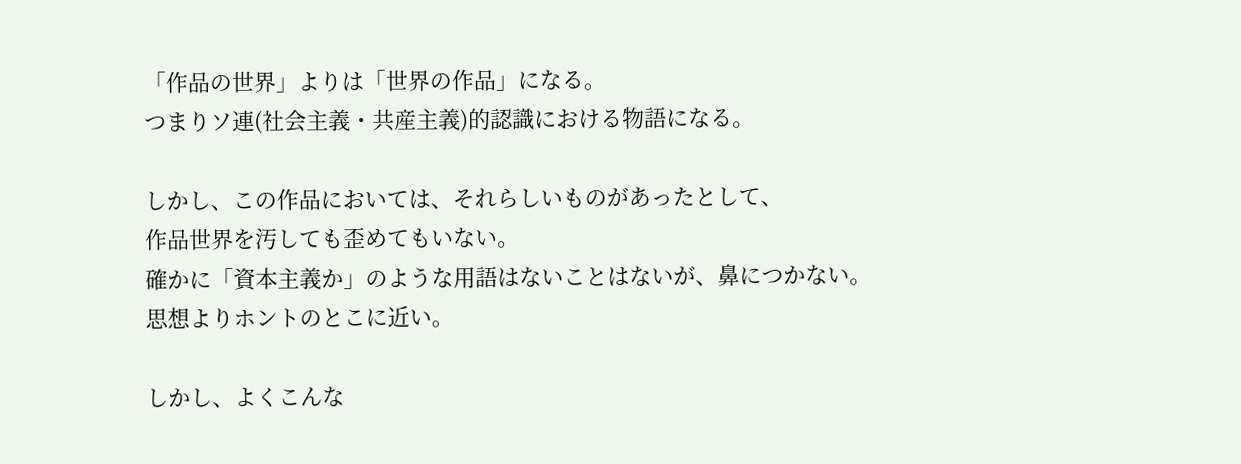「作品の世界」よりは「世界の作品」になる。
つまりソ連(社会主義・共産主義)的認識における物語になる。

しかし、この作品においては、それらしいものがあったとして、
作品世界を汚しても歪めてもいない。
確かに「資本主義か」のような用語はないことはないが、鼻につかない。
思想よりホントのとこに近い。

しかし、よくこんな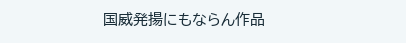国威発揚にもならん作品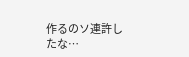作るのソ連許したな…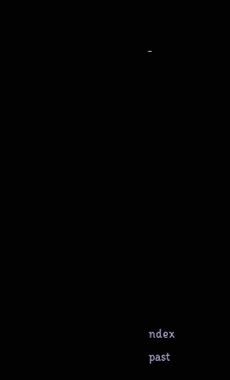-











ndex
past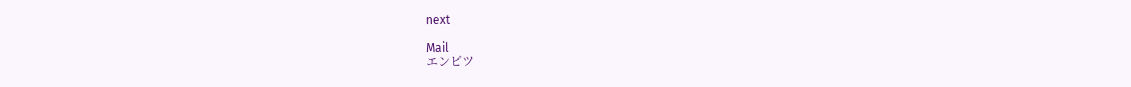next

Mail
エンピツ